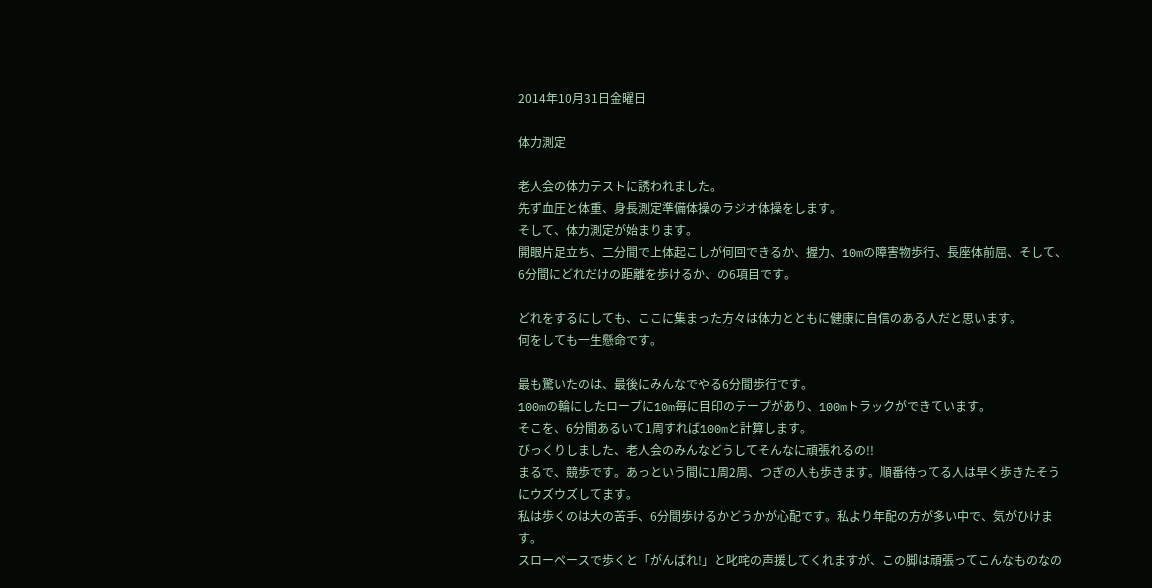2014年10月31日金曜日

体力測定

老人会の体力テストに誘われました。
先ず血圧と体重、身長測定準備体操のラジオ体操をします。
そして、体力測定が始まります。
開眼片足立ち、二分間で上体起こしが何回できるか、握力、10mの障害物歩行、長座体前屈、そして、6分間にどれだけの距離を歩けるか、の6項目です。

どれをするにしても、ここに集まった方々は体力とともに健康に自信のある人だと思います。
何をしても一生懸命です。

最も驚いたのは、最後にみんなでやる6分間歩行です。
100mの輪にしたロープに10m毎に目印のテープがあり、100mトラックができています。
そこを、6分間あるいて1周すれば100mと計算します。
びっくりしました、老人会のみんなどうしてそんなに頑張れるの!!
まるで、競歩です。あっという間に1周2周、つぎの人も歩きます。順番待ってる人は早く歩きたそうにウズウズしてます。
私は歩くのは大の苦手、6分間歩けるかどうかが心配です。私より年配の方が多い中で、気がひけます。
スローペースで歩くと「がんばれ!」と叱咤の声援してくれますが、この脚は頑張ってこんなものなの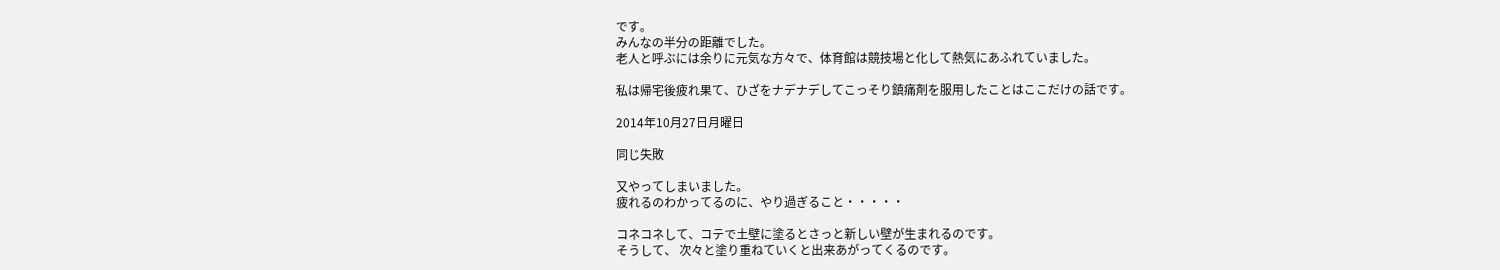です。
みんなの半分の距離でした。
老人と呼ぶには余りに元気な方々で、体育館は競技場と化して熱気にあふれていました。

私は帰宅後疲れ果て、ひざをナデナデしてこっそり鎮痛剤を服用したことはここだけの話です。

2014年10月27日月曜日

同じ失敗

又やってしまいました。
疲れるのわかってるのに、やり過ぎること・・・・・

コネコネして、コテで土壁に塗るとさっと新しい壁が生まれるのです。
そうして、 次々と塗り重ねていくと出来あがってくるのです。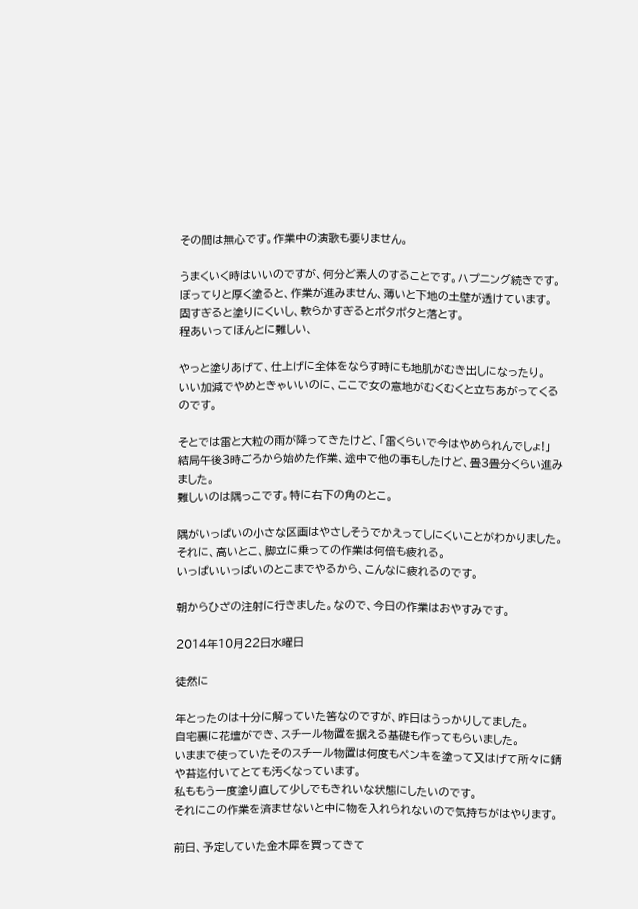その間は無心です。作業中の演歌も要りません。

うまくいく時はいいのですが、何分ど素人のすることです。ハプニング続きです。
ぼってりと厚く塗ると、作業が進みません、薄いと下地の土壁が透けています。
固すぎると塗りにくいし、軟らかすぎるとポタポタと落とす。
程あいってほんとに難しい、

やっと塗りあげて、仕上げに全体をならす時にも地肌がむき出しになったり。
いい加減でやめときゃいいのに、ここで女の意地がむくむくと立ちあがってくるのです。

そとでは雷と大粒の雨が降ってきたけど、「雷くらいで今はやめられんでしょ!」
結局午後3時ごろから始めた作業、途中で他の事もしたけど、畳3畳分くらい進みました。
難しいのは隅っこです。特に右下の角のとこ。

隅がいっぱいの小さな区画はやさしそうでかえってしにくいことがわかりました。
それに、高いとこ、脚立に乗っての作業は何倍も疲れる。
いっぱいいっぱいのとこまでやるから、こんなに疲れるのです。

朝からひざの注射に行きました。なので、今日の作業はおやすみです。

2014年10月22日水曜日

徒然に

年とったのは十分に解っていた筈なのですが、昨日はうっかりしてました。
自宅裏に花壇ができ、スチール物置を据える基礎も作ってもらいました。
いままで使っていたそのスチール物置は何度もペンキを塗って又はげて所々に錆や苔迄付いてとても汚くなっています。
私ももう一度塗り直して少しでもきれいな状態にしたいのです。
それにこの作業を済ませないと中に物を入れられないので気持ちがはやります。

前日、予定していた金木犀を買ってきて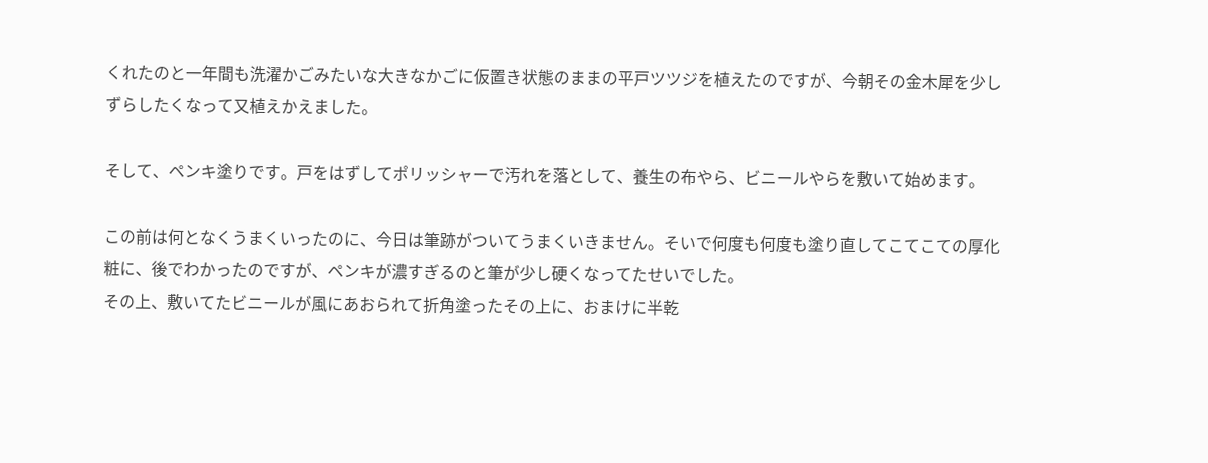くれたのと一年間も洗濯かごみたいな大きなかごに仮置き状態のままの平戸ツツジを植えたのですが、今朝その金木犀を少しずらしたくなって又植えかえました。

そして、ペンキ塗りです。戸をはずしてポリッシャーで汚れを落として、養生の布やら、ビニールやらを敷いて始めます。

この前は何となくうまくいったのに、今日は筆跡がついてうまくいきません。そいで何度も何度も塗り直してこてこての厚化粧に、後でわかったのですが、ペンキが濃すぎるのと筆が少し硬くなってたせいでした。
その上、敷いてたビニールが風にあおられて折角塗ったその上に、おまけに半乾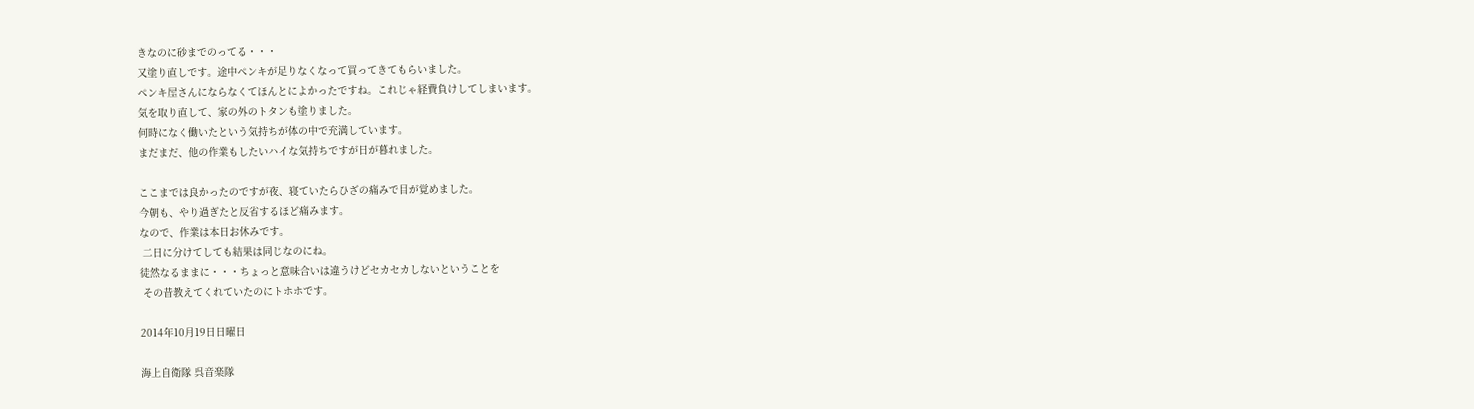きなのに砂までのってる・・・
又塗り直しです。途中ペンキが足りなくなって買ってきてもらいました。
ペンキ屋さんにならなくてほんとによかったですね。これじゃ経費負けしてしまいます。
気を取り直して、家の外のトタンも塗りました。
何時になく働いたという気持ちが体の中で充満しています。
まだまだ、他の作業もしたいハイな気持ちですが日が暮れました。

ここまでは良かったのですが夜、寝ていたらひざの痛みで目が覚めました。
今朝も、やり過ぎたと反省するほど痛みます。
なので、作業は本日お休みです。
 二日に分けてしても結果は同じなのにね。
徒然なるままに・・・ちょっと意味合いは違うけどセカセカしないということを
 その昔教えてくれていたのにトホホです。

2014年10月19日日曜日

海上自衛隊 呉音楽隊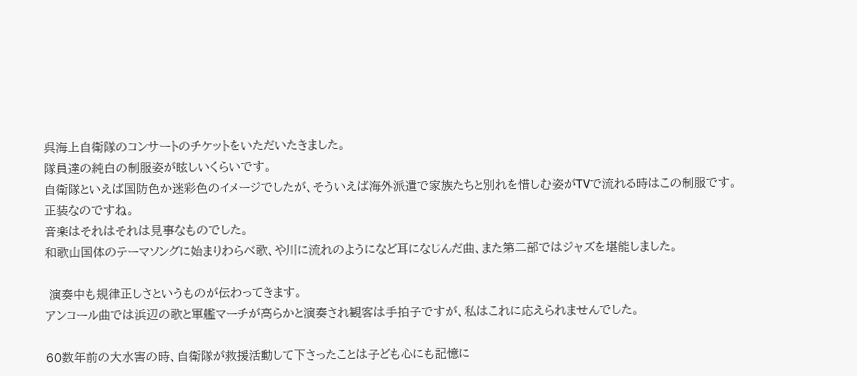呉海上自衛隊のコンサートのチケットをいただいたきました。
隊員達の純白の制服姿が眩しいくらいです。
自衛隊といえば国防色か迷彩色のイメージでしたが、そういえば海外派遣で家族たちと別れを惜しむ姿がTVで流れる時はこの制服です。
正装なのですね。
音楽はそれはそれは見事なものでした。
和歌山国体のテーマソングに始まりわらべ歌、や川に流れのようになど耳になじんだ曲、また第二部ではジャズを堪能しました。

 演奏中も規律正しさというものが伝わってきます。
アンコール曲では浜辺の歌と軍艦マーチが高らかと演奏され観客は手拍子ですが、私はこれに応えられませんでした。

60数年前の大水害の時、自衛隊が救援活動して下さったことは子ども心にも記憶に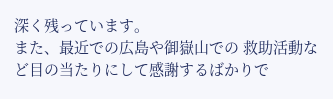深く残っています。
また、最近での広島や御嶽山での 救助活動など目の当たりにして感謝するばかりで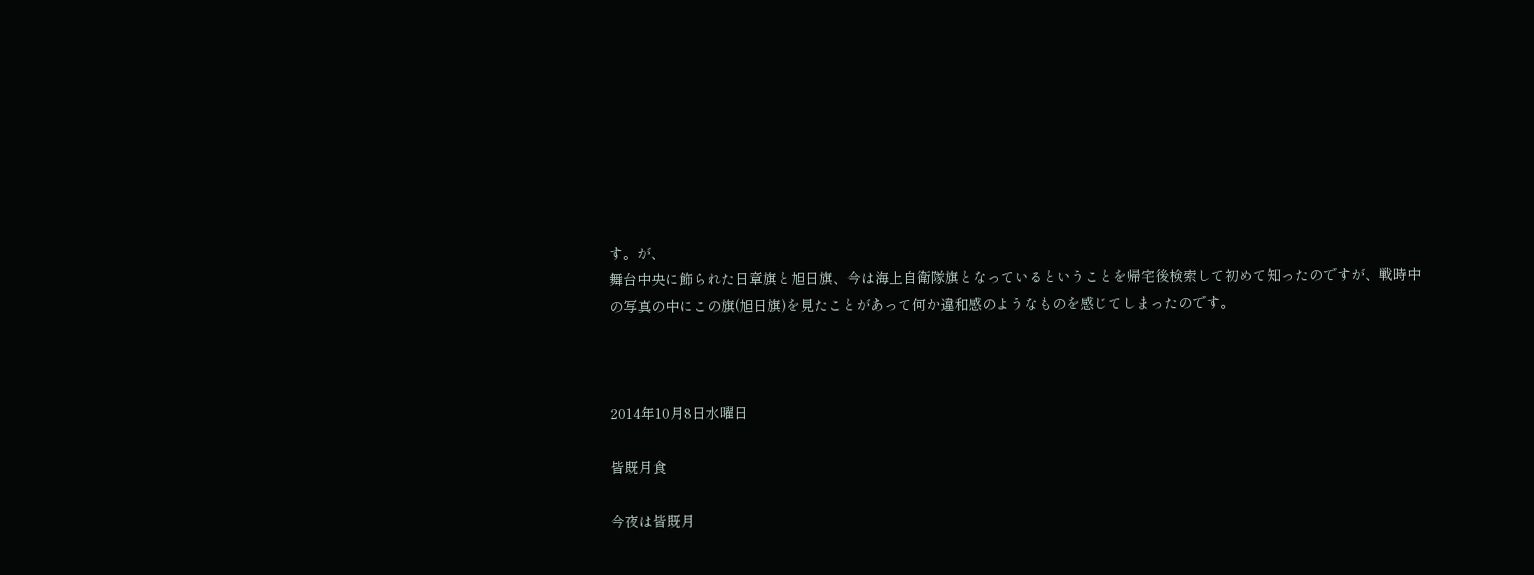す。が、
舞台中央に飾られた日章旗と旭日旗、今は海上自衛隊旗となっているということを帰宅後検索して初めて知ったのですが、戦時中の写真の中にこの旗(旭日旗)を見たことがあって何か違和感のようなものを感じてしまったのです。



2014年10月8日水曜日

皆既月食

今夜は皆既月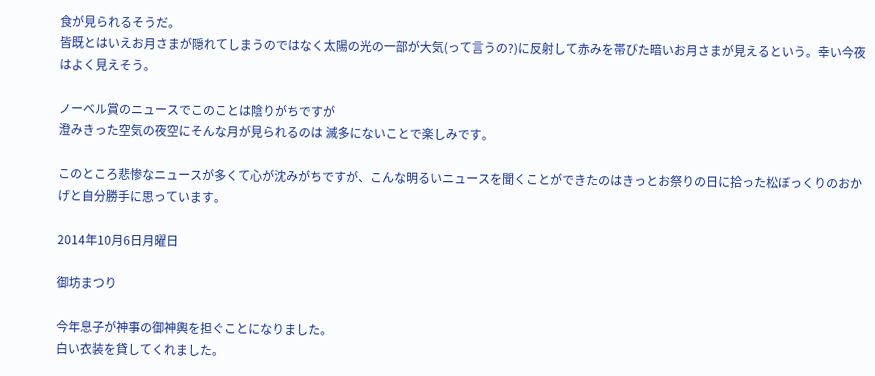食が見られるそうだ。
皆既とはいえお月さまが隠れてしまうのではなく太陽の光の一部が大気(って言うの?)に反射して赤みを帯びた暗いお月さまが見えるという。幸い今夜はよく見えそう。

ノーベル賞のニュースでこのことは陰りがちですが
澄みきった空気の夜空にそんな月が見られるのは 滅多にないことで楽しみです。

このところ悲惨なニュースが多くて心が沈みがちですが、こんな明るいニュースを聞くことができたのはきっとお祭りの日に拾った松ぼっくりのおかげと自分勝手に思っています。

2014年10月6日月曜日

御坊まつり

今年息子が神事の御神輿を担ぐことになりました。
白い衣装を貸してくれました。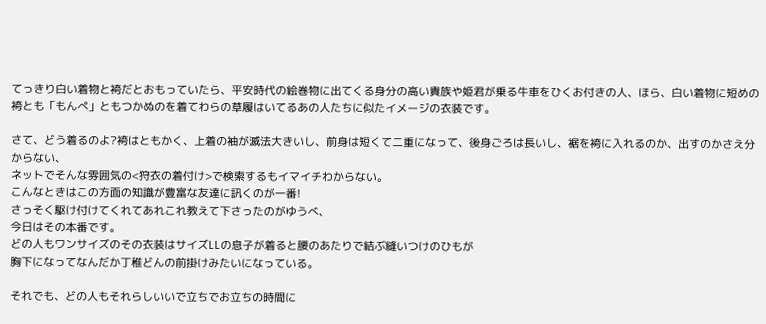てっきり白い着物と袴だとおもっていたら、平安時代の絵巻物に出てくる身分の高い貴族や姫君が乗る牛車をひくお付きの人、ほら、白い着物に短めの袴とも「もんぺ」ともつかぬのを着てわらの草履はいてるあの人たちに似たイメージの衣装です。

さて、どう着るのよ?袴はともかく、上着の袖が滅法大きいし、前身は短くて二重になって、後身ごろは長いし、裾を袴に入れるのか、出すのかさえ分からない、
ネットでそんな雰囲気の<狩衣の着付け>で検索するもイマイチわからない。
こんなときはこの方面の知識が豊富な友達に訊くのが一番!
さっそく駆け付けてくれてあれこれ教えて下さったのがゆうべ、
今日はその本番です。
どの人もワンサイズのその衣装はサイズLLの息子が着ると腰のあたりで結ぶ縫いつけのひもが
胸下になってなんだか丁稚どんの前掛けみたいになっている。

それでも、どの人もそれらしいいで立ちでお立ちの時間に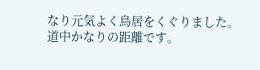なり元気よく鳥居をくぐりました。
道中かなりの距離です。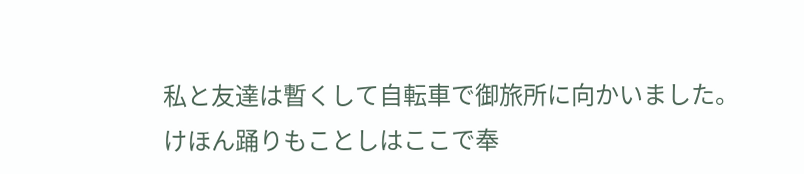私と友達は暫くして自転車で御旅所に向かいました。
けほん踊りもことしはここで奉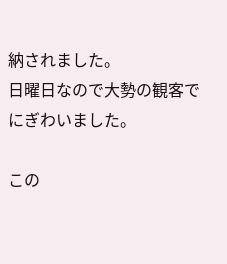納されました。
日曜日なので大勢の観客でにぎわいました。

この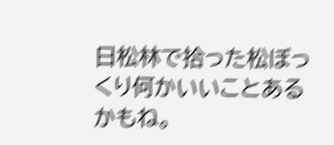日松林で拾った松ぼっくり何かいいことあるかもね。